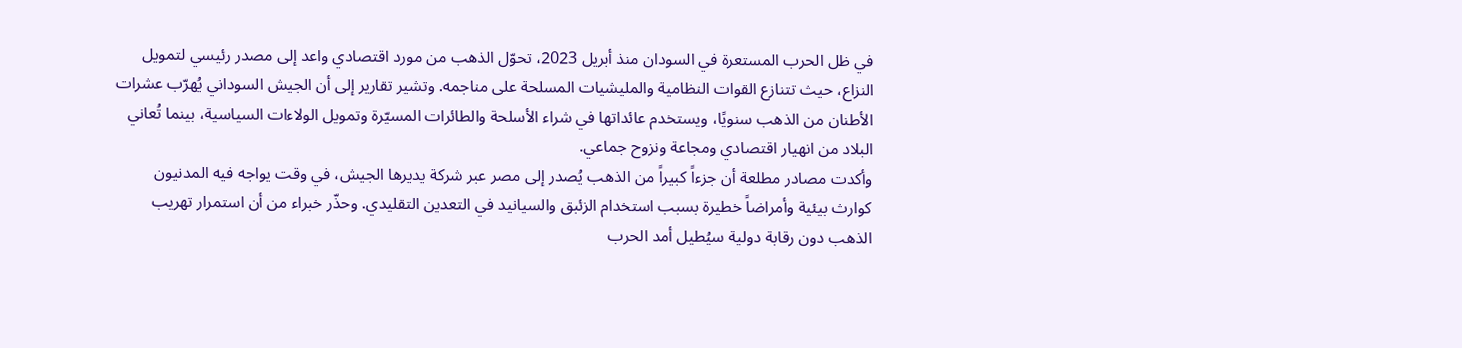في ظل الحرب المستعرة في السودان منذ أبريل 2023، تحوّل الذهب من مورد اقتصادي واعد إلى مصدر رئيسي لتمويل النزاع، حيث تتنازع القوات النظامية والمليشيات المسلحة على مناجمه. وتشير تقارير إلى أن الجيش السوداني يُهرّب عشرات الأطنان من الذهب سنويًا، ويستخدم عائداتها في شراء الأسلحة والطائرات المسيّرة وتمويل الولاءات السياسية، بينما تُعاني البلاد من انهيار اقتصادي ومجاعة ونزوح جماعي.
وأكدت مصادر مطلعة أن جزءاً كبيراً من الذهب يُصدر إلى مصر عبر شركة يديرها الجيش، في وقت يواجه فيه المدنيون كوارث بيئية وأمراضاً خطيرة بسبب استخدام الزئبق والسيانيد في التعدين التقليدي. وحذّر خبراء من أن استمرار تهريب الذهب دون رقابة دولية سيُطيل أمد الحرب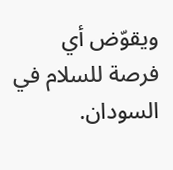ويقوّض أي فرصة للسلام في السودان.